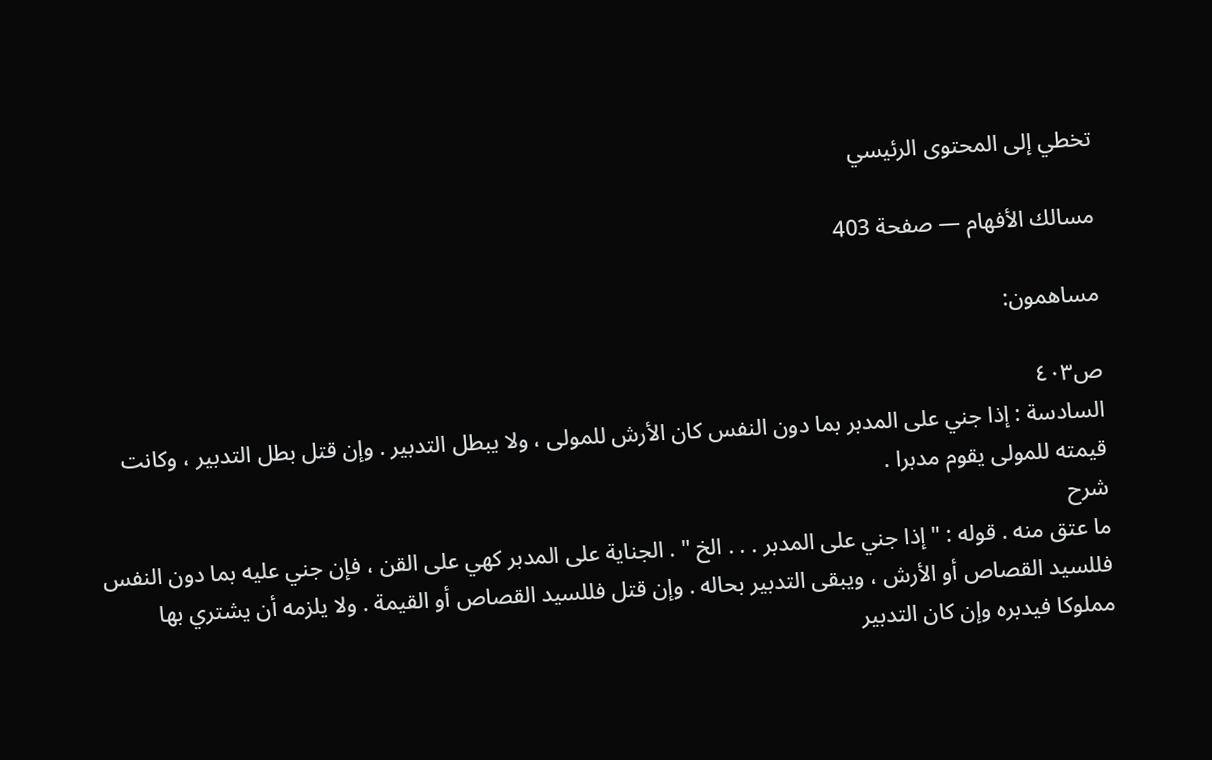تخطي إلى المحتوى الرئيسي

مسالك الأفهام — صفحة 403

مساهمون:

ص٤٠٣
السادسة : إذا جني على المدبر بما دون النفس كان الأرش للمولى ، ولا يبطل التدبير . وإن قتل بطل التدبير ، وكانت قيمته للمولى يقوم مدبرا .
شرح
ما عتق منه . قوله : " إذا جني على المدبر . . . الخ " . الجناية على المدبر كهي على القن ، فإن جني عليه بما دون النفس فللسيد القصاص أو الأرش ، ويبقى التدبير بحاله . وإن قتل فللسيد القصاص أو القيمة . ولا يلزمه أن يشتري بها مملوكا فيدبره وإن كان التدبير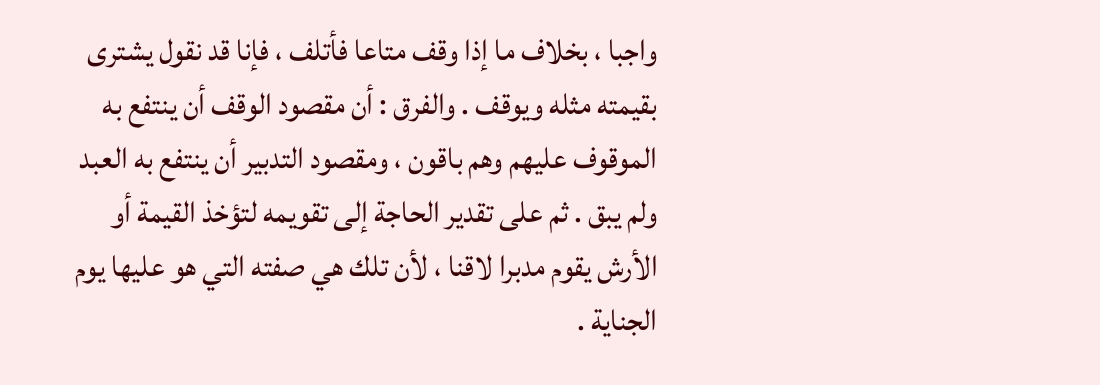واجبا ، بخلاف ما إذا وقف متاعا فأتلف ، فإنا قد نقول يشترى بقيمته مثله ويوقف . والفرق : أن مقصود الوقف أن ينتفع به الموقوف عليهم وهم باقون ، ومقصود التدبير أن ينتفع به العبد ولم يبق . ثم على تقدير الحاجة إلى تقويمه لتؤخذ القيمة أو الأرش يقوم مدبرا لاقنا ، لأن تلك هي صفته التي هو عليها يوم الجناية .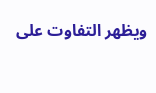ويظهر التفاوت على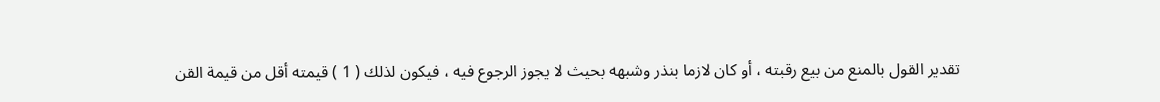تقدير القول بالمنع من بيع رقبته ، أو كان لازما بنذر وشبهه بحيث لا يجوز الرجوع فيه ، فيكون لذلك ( 1 ) قيمته أقل من قيمة القن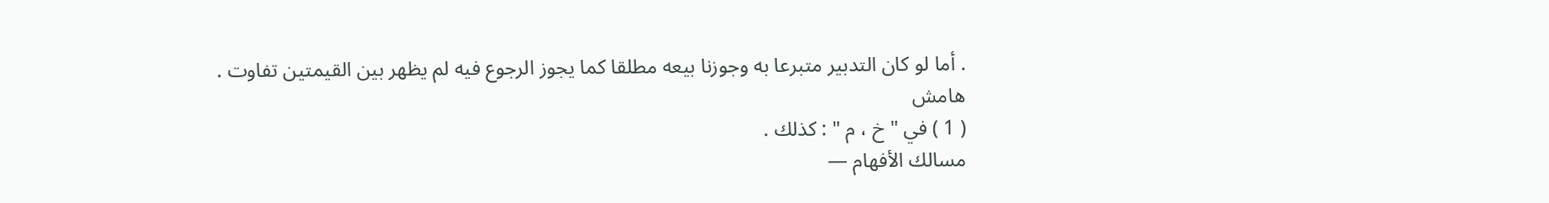. أما لو كان التدبير متبرعا به وجوزنا بيعه مطلقا كما يجوز الرجوع فيه لم يظهر بين القيمتين تفاوت .
هامش
( 1 ) في " خ ، م " : كذلك .
مسالك الأفهام —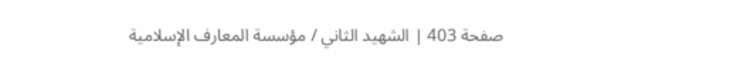صفحة 403 | الشهيد الثاني / مؤسسة المعارف الإسلامية